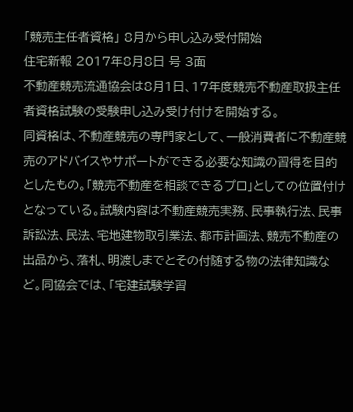「競売主任者資格」 8月から申し込み受付開始
住宅新報 2017年8月8日 号 3面
不動産競売流通協会は8月1日、17年度競売不動産取扱主任者資格試験の受験申し込み受け付けを開始する。
同資格は、不動産競売の専門家として、一般消費者に不動産競売のアドバイスやサポートができる必要な知識の習得を目的としたもの。「競売不動産を相談できるプロ」としての位置付けとなっている。試験内容は不動産競売実務、民事執行法、民事訴訟法、民法、宅地建物取引業法、都市計画法、競売不動産の出品から、落札、明渡しまでとその付随する物の法律知識など。同協会では、「宅建試験学習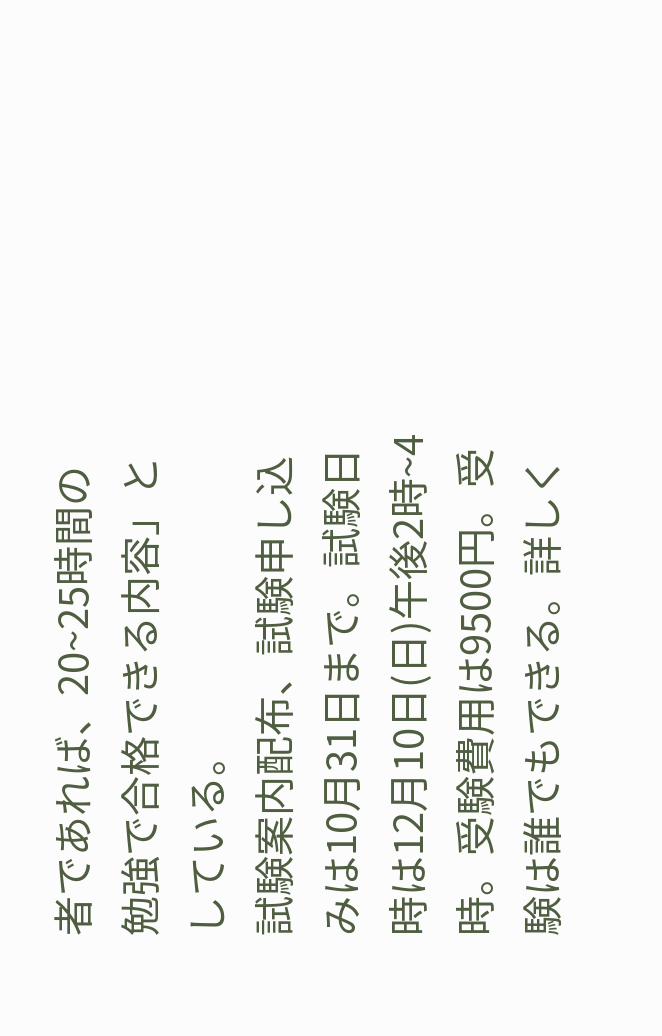者であれば、20~25時間の勉強で合格できる内容」としている。
試験案内配布、試験申し込みは10月31日まで。試験日時は12月10日(日)午後2時~4時。受験費用は9500円。受験は誰でもできる。詳しく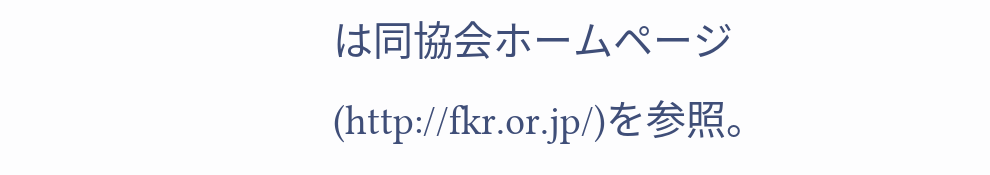は同協会ホームページ(http://fkr.or.jp/)を参照。